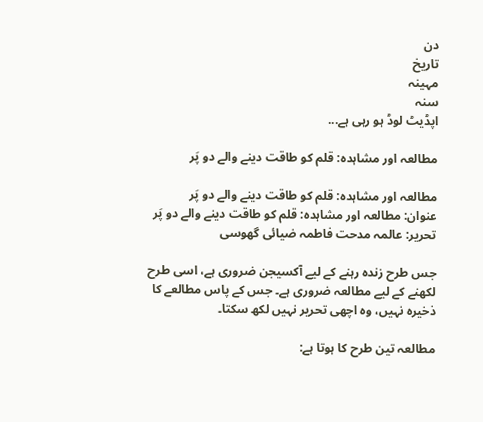دن
تاریخ
مہینہ
سنہ
اپڈیٹ لوڈ ہو رہی ہے...

مطالعہ اور مشاہدہ: قلم کو طاقت دینے والے دو پَر

مطالعہ اور مشاہدہ: قلم کو طاقت دینے والے دو پَر
عنوان: مطالعہ اور مشاہدہ: قلم کو طاقت دینے والے دو پَر
تحریر: عالمہ مدحت فاطمہ ضیائی گھوسی

جس طرح زندہ رہنے کے لیے آکسیجن ضروری ہے، اسی طرح لکھنے کے لیے مطالعہ ضروری ہے۔ جس کے پاس مطالعے کا ذخیرہ نہیں، وہ اچھی تحریر نہیں لکھ سکتا۔

مطالعہ تین طرح کا ہوتا ہے: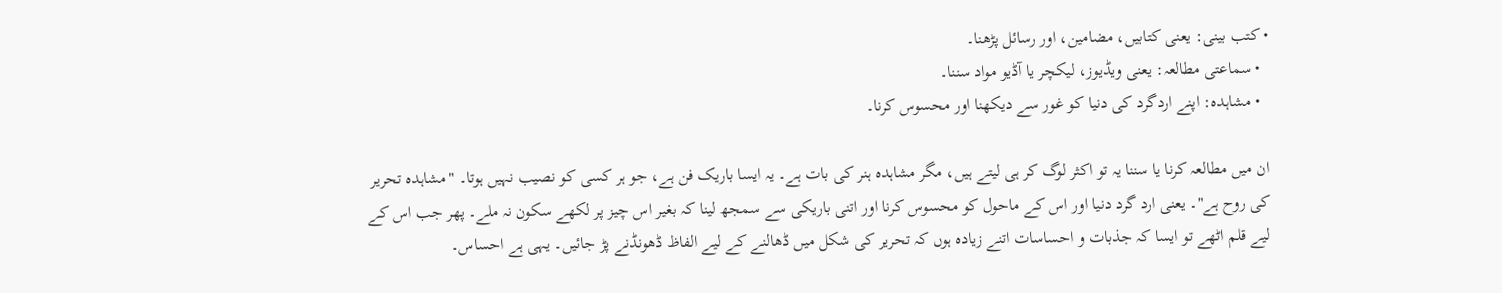• کتب بینی: یعنی کتابیں، مضامین، اور رسائل پڑھنا۔
  • سماعتی مطالعہ: یعنی ویڈیوز، لیکچر یا آڈیو مواد سننا۔
  • مشاہدہ: اپنے اردگرد کی دنیا کو غور سے دیکھنا اور محسوس کرنا۔

ان میں مطالعہ کرنا یا سننا یہ تو اکثر لوگ کر ہی لیتے ہیں، مگر مشاہدہ ہنر کی بات ہے۔ یہ ایسا باریک فن ہے، جو ہر کسی کو نصیب نہیں ہوتا۔ "مشاہدہ تحریر کی روح ہے"۔ یعنی ارد گرد دنیا اور اس کے ماحول کو محسوس کرنا اور اتنی باریکی سے سمجھ لینا کہ بغیر اس چیز پر لکھے سکون نہ ملے۔ پھر جب اس کے لیے قلم اٹھے تو ایسا کہ جذبات و احساسات اتنے زیادہ ہوں کہ تحریر کی شکل میں ڈھالنے کے لیے الفاظ ڈھونڈنے پڑ جائیں۔ یہی ہے احساس۔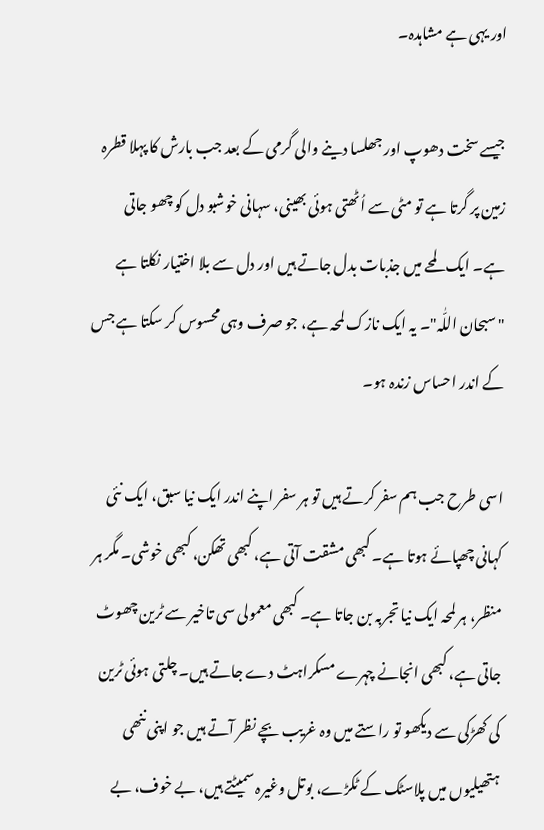اور یہی ہے مشاہدہ۔

جیسے سخت دھوپ اور جھلسا دینے والی گرمی کے بعد جب بارش کا پہلا قطرہ زمین پر گرتا ہے تو مٹی سے اُٹھتی ہوئی بھینی، سہانی خوشبو دل کو چھو جاتی ہے۔ ایک لمحے میں جذبات بدل جاتے ہیں اور دل سے بلا اختیار نکلتا ہے "سبحان اللّٰہ"۔ یہ ایک نازک لمحہ ہے، جو صرف وہی محسوس کر سکتا ہے جس کے اندر احساس زندہ ہو۔

اسی طرح جب ہم سفر کرتے ہیں تو ہر سفر اپنے اندر ایک نیا سبق، ایک نئی کہانی چھپائے ہوتا ہے۔ کبھی مشقت آتی ہے، کبھی تھکن، کبھی خوشی۔ مگر ہر منظر، ہر لمحہ ایک نیا تجربہ بن جاتا ہے۔ کبھی معمولی سی تاخیر سے ٹرین چھوٹ جاتی ہے، کبھی انجانے چہرے مسکراہٹ دے جاتے ہیں۔ چلتی ہوئی ٹرین کی کھڑکی سے دیکھو تو راستے میں وہ غریب بچے نظر آتے ہیں جو اپنی ننھی ہتھیلیوں میں پلاسٹک کے ٹکڑے، بوتل وغیرہ سمیٹتے ہیں، بے خوف، بے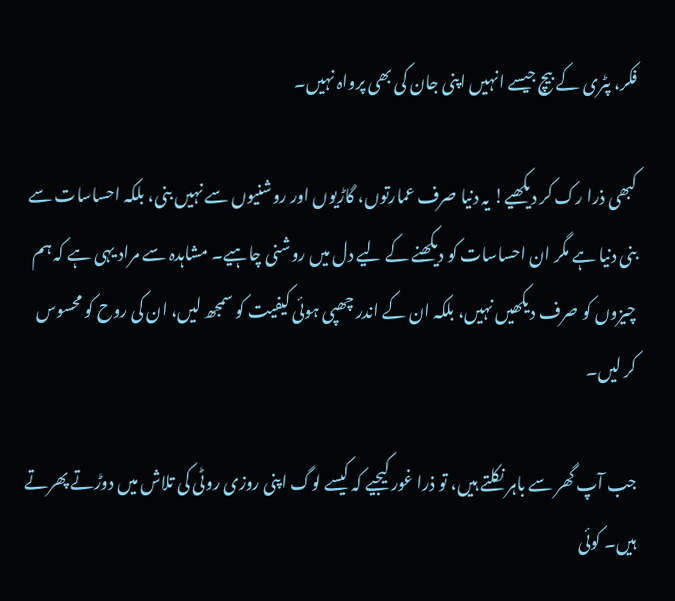فکر، پٹری کے بیچ جیسے انہیں اپنی جان کی بھی پرواہ نہیں۔

کبھی ذرا رک کر دیکھیے! یہ دنیا صرف عمارتوں، گاڑیوں اور روشنیوں سے نہیں بنی، بلکہ احساسات سے بنی دنیا ہے مگر ان احساسات کو دیکھنے کے لیے دل میں روشنی چاہیے۔ مشاہدہ سے مراد یہی ہے کہ ہم چیزوں کو صرف دیکھیں نہیں، بلکہ ان کے اندر چھپی ہوئی کیفیت کو سمجھ لیں، ان کی روح کو محسوس کر لیں۔

جب آپ گھر سے باہر نکلتے ہیں، تو ذرا غور کیجیے کہ کیسے لوگ اپنی روزی روٹی کی تلاش میں دوڑتے پھرتے ہیں۔ کوئی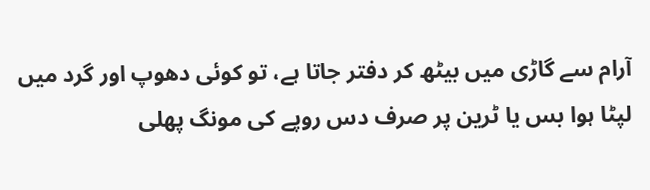آرام سے گاڑی میں بیٹھ کر دفتر جاتا ہے، تو کوئی دھوپ اور گرد میں لپٹا ہوا بس یا ٹرین پر صرف دس روپے کی مونگ پھلی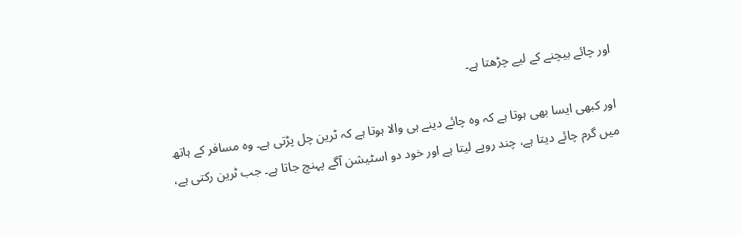اور چائے بیچنے کے لیے چڑھتا ہے۔

اور کبھی ایسا بھی ہوتا ہے کہ وہ چائے دینے ہی والا ہوتا ہے کہ ٹرین چل پڑتی ہے۔ وہ مسافر کے ہاتھ میں گرم چائے دیتا ہے، چند روپے لیتا ہے اور خود دو اسٹیشن آگے پہنچ جاتا ہے۔ جب ٹرین رکتی ہے،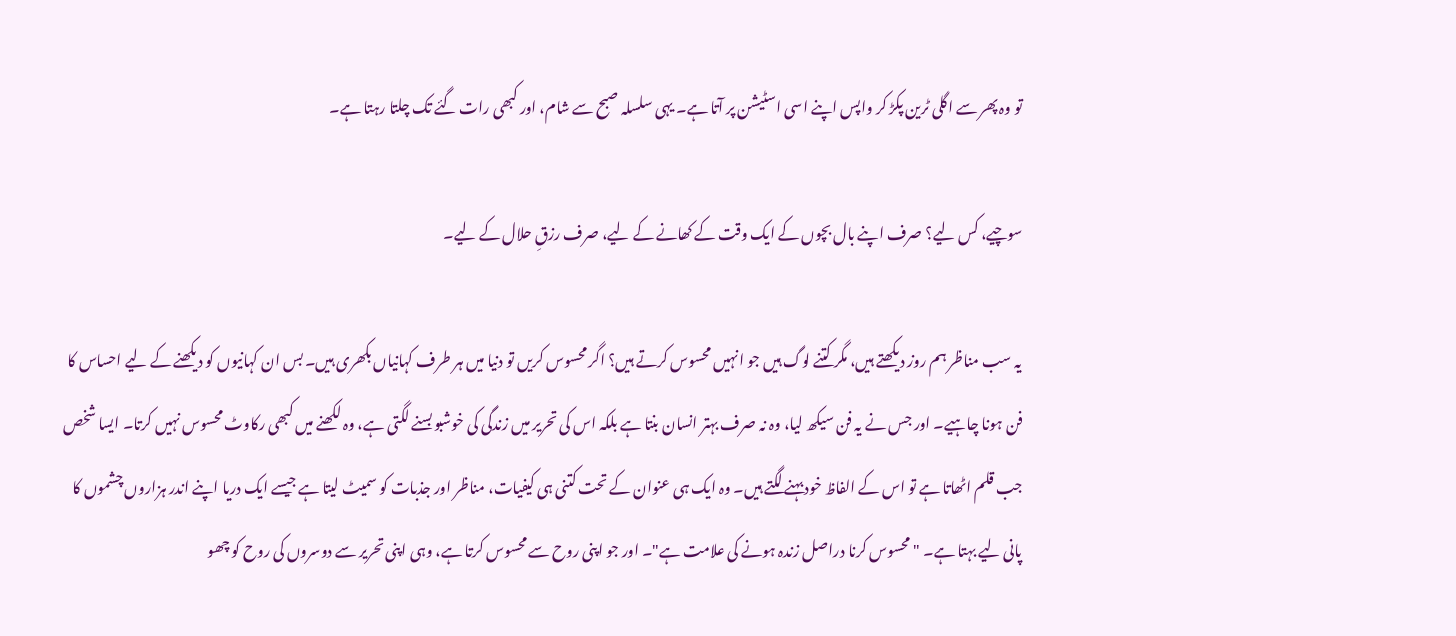تو وہ پھر سے اگلی ٹرین پکڑ کر واپس اپنے اسی اسٹیشن پر آتا ہے۔ یہی سلسلہ صبح سے شام، اور کبھی رات گئے تک چلتا رہتا ہے۔

سوچیے، کس لیے؟ صرف اپنے بال بچوں کے ایک وقت کے کھانے کے لیے، صرف رزقِ حلال کے لیے۔

یہ سب مناظر ہم روز دیکھتے ہیں، مگر کتنے لوگ ہیں جو انہیں محسوس کرتے ہیں؟ اگر محسوس کریں تو دنیا میں ہر طرف کہانیاں بکھری ہیں۔ بس ان کہانیوں کو دیکھنے کے لیے احساس کا فن ہونا چاہیے۔ اور جس نے یہ فن سیکھ لیا، وہ نہ صرف بہتر انسان بنتا ہے بلکہ اس کی تحریر میں زندگی کی خوشبو بسنے لگتی ہے، وہ لکھنے میں کبھی رکاوٹ محسوس نہیں کرتا۔ ایسا شخص جب قلم اٹھاتا ہے تو اس کے الفاظ خود بہنے لگتے ہیں۔ وہ ایک ہی عنوان کے تحت کتنی ہی کیفیات، مناظر اور جذبات کو سمیٹ لیتا ہے جیسے ایک دریا اپنے اندر ہزاروں چشموں کا پانی لیے بہتا ہے۔ "محسوس کرنا دراصل زندہ ہونے کی علامت ہے"۔ اور جو اپنی روح سے محسوس کرتا ہے، وہی اپنی تحریر سے دوسروں کی روح کو چھو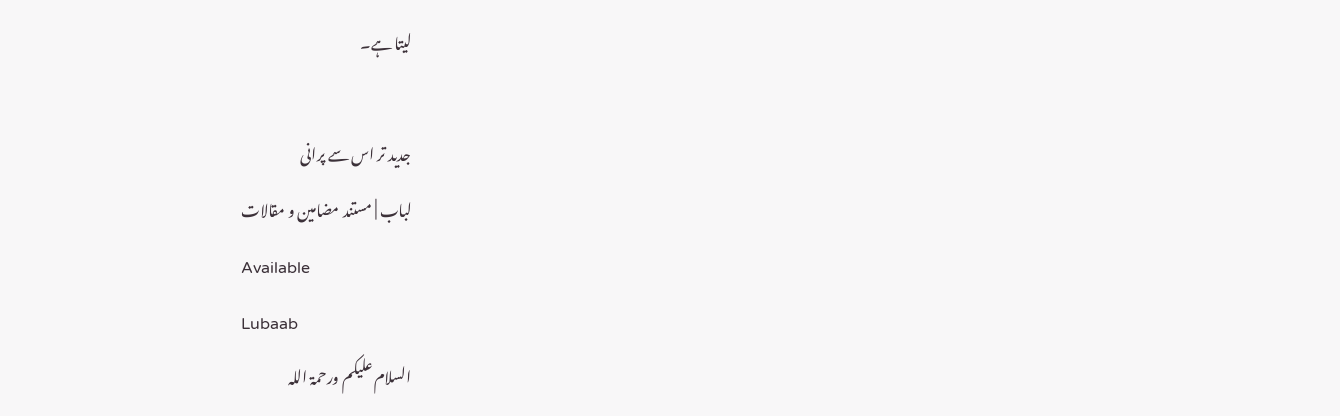لیتا ہے۔

جدید تر اس سے پرانی
لباب | مستند مضامین و مقالات
Available
Lubaab
السلام علیکم ورحمۃ اللہ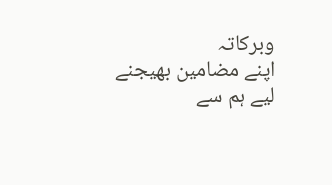وبرکاتہ
اپنے مضامین بھیجنے لیے ہم سے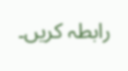رابطہ کریں۔